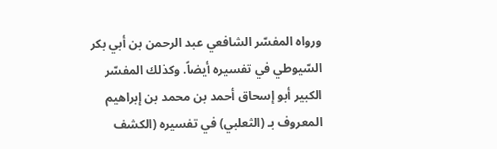ورواه المفسّر الشافعي عبد الرحمن بن أبي بكر السّيوطي في تفسيره أيضاً. وكذلك المفسّر الكبير أبو إسحاق أحمد بن محمد بن إبراهيم المعروف بـ (الثعلبي) في تفسيره (الكشف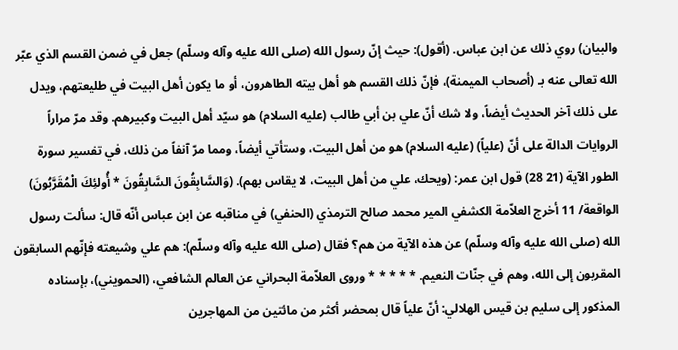والبيان) روي ذلك عن ابن عباس. (أقول): حيث إنّ رسول الله (صلى الله عليه وآله وسلّم) جعل في ضمن القسم الذي عبّر الله تعالى عنه بـ (أصحاب الميمنة)، فإنّ ذلك القسم هو أهل بيته الطاهرون، أو ما يكون أهل البيت في طليعتهم، ويدل على ذلك آخر الحديث أيضاً، ولا شك أنّ علي بن أبي طالب (عليه السلام) هو سيّد أهل البيت وكبيرهم. وقد مرّ مراراً الروايات الدالة على أنّ (علياً) (عليه السلام) هو من أهل البيت، وستأتي أيضاً، ومما مرّ آنفاً من ذلك، في تفسير سورة الطور الآية (21 28) قول ابن عمر: (ويحك، علي من أهل البيت، لا يقاس بهم). (وَالسَّابِقُونَ السَّابِقُونَ * أُولئِكَ الْمُقَرَّبُونَ) الواقعة/ 11 أخرج العلاّمة الكشفي المير محمد صالح الترمذي (الحنفي) في مناقبه عن ابن عباس أنّه قال: سألت رسول الله (صلى الله عليه وآله وسلّم) عن هذه الآية من هم؟ فقال (صلى الله عليه وآله وسلّم): هم علي وشيعته فإنّهم السابقون المقربون إلى الله، وهم في جنّات النعيم. * * * * * وروى العلاّمة البحراني عن العالم الشافعي، (الحمويني)، بإسناده المذكور إلى سليم بن قيس الهلالي: أنّ علياً قال بمحضر أكثر من مائتين من المهاجرين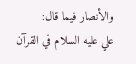والأنصار فيما قال:
علي عليه السلام في القرآن